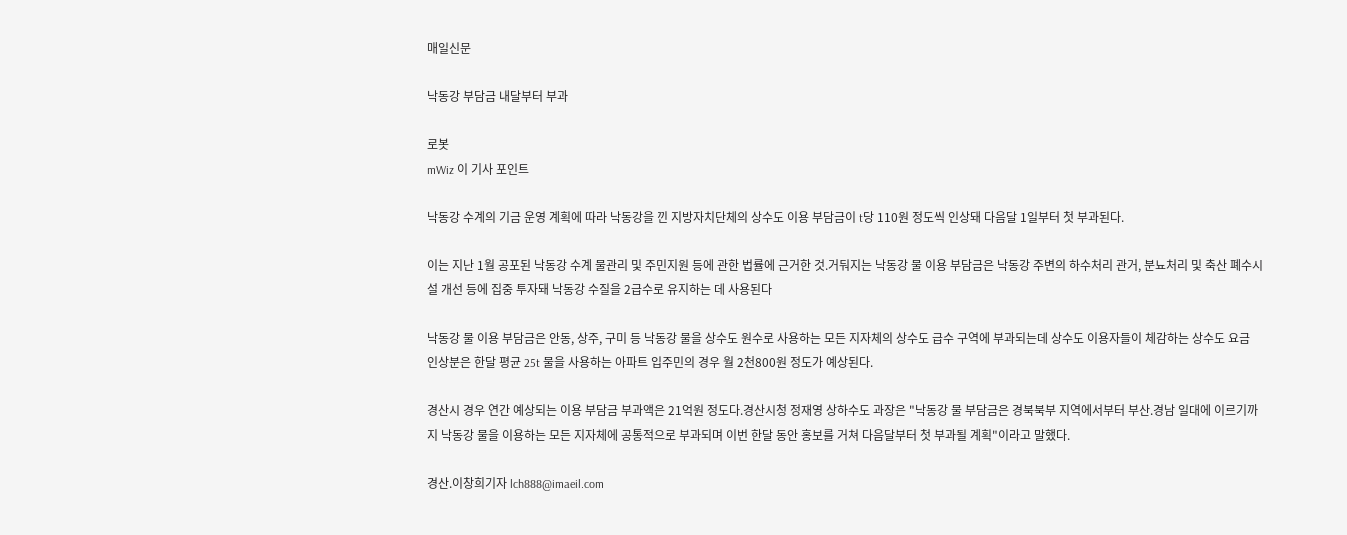매일신문

낙동강 부담금 내달부터 부과

로봇
mWiz 이 기사 포인트

낙동강 수계의 기금 운영 계획에 따라 낙동강을 낀 지방자치단체의 상수도 이용 부담금이 t당 110원 정도씩 인상돼 다음달 1일부터 첫 부과된다.

이는 지난 1월 공포된 낙동강 수계 물관리 및 주민지원 등에 관한 법률에 근거한 것.거둬지는 낙동강 물 이용 부담금은 낙동강 주변의 하수처리 관거, 분뇨처리 및 축산 폐수시설 개선 등에 집중 투자돼 낙동강 수질을 2급수로 유지하는 데 사용된다

낙동강 물 이용 부담금은 안동, 상주, 구미 등 낙동강 물을 상수도 원수로 사용하는 모든 지자체의 상수도 급수 구역에 부과되는데 상수도 이용자들이 체감하는 상수도 요금 인상분은 한달 평균 25t 물을 사용하는 아파트 입주민의 경우 월 2천800원 정도가 예상된다.

경산시 경우 연간 예상되는 이용 부담금 부과액은 21억원 정도다.경산시청 정재영 상하수도 과장은 "낙동강 물 부담금은 경북북부 지역에서부터 부산.경남 일대에 이르기까지 낙동강 물을 이용하는 모든 지자체에 공통적으로 부과되며 이번 한달 동안 홍보를 거쳐 다음달부터 첫 부과될 계획"이라고 말했다.

경산.이창희기자 lch888@imaeil.com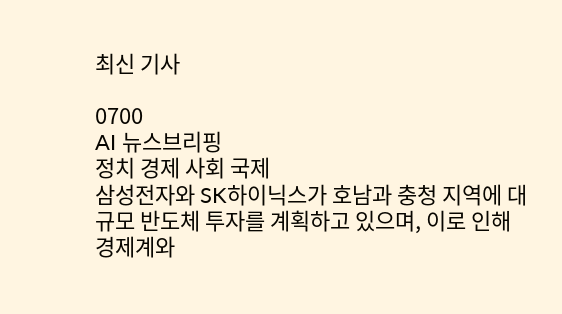최신 기사

0700
AI 뉴스브리핑
정치 경제 사회 국제
삼성전자와 SK하이닉스가 호남과 충청 지역에 대규모 반도체 투자를 계획하고 있으며, 이로 인해 경제계와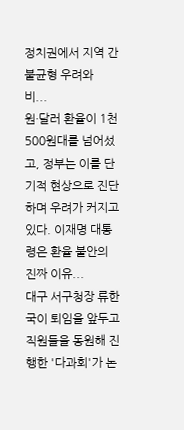정치권에서 지역 간 불균형 우려와 비...
원·달러 환율이 1천500원대를 넘어섰고, 정부는 이를 단기적 현상으로 진단하며 우려가 커지고 있다. 이재명 대통령은 환율 불안의 진짜 이유...
대구 서구청장 류한국이 퇴임을 앞두고 직원들을 동원해 진행한 '다과회'가 논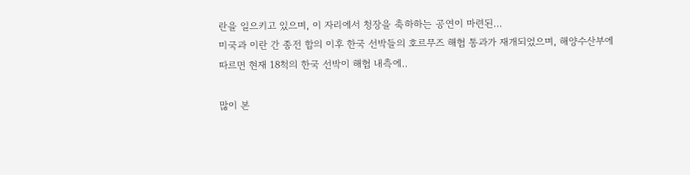란을 일으키고 있으며, 이 자리에서 청장을 축하하는 공연이 마련된...
미국과 이란 간 종전 합의 이후 한국 선박들의 호르무즈 해협 통과가 재개되었으며, 해양수산부에 따르면 현재 18척의 한국 선박이 해협 내측에..

많이 본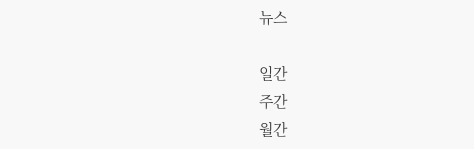뉴스

일간
주간
월간